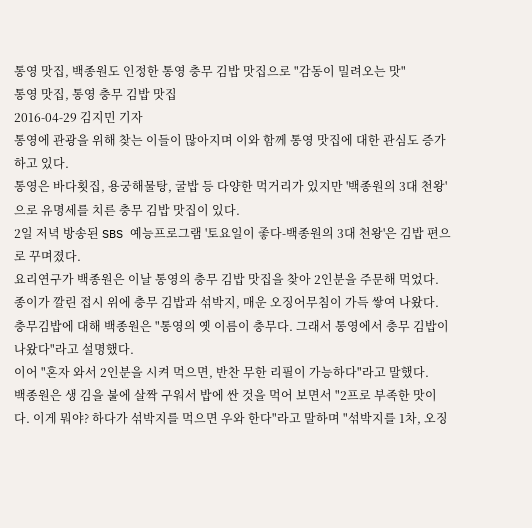통영 맛집, 백종원도 인정한 통영 충무 김밥 맛집으로 "감동이 밀려오는 맛"
통영 맛집, 통영 충무 김밥 맛집
2016-04-29 김지민 기자
통영에 관광을 위해 찾는 이들이 많아지며 이와 함께 통영 맛집에 대한 관심도 증가하고 있다.
통영은 바다횟집, 용궁해물탕, 굴밥 등 다양한 먹거리가 있지만 '백종원의 3대 천왕'으로 유명세를 치른 충무 김밥 맛집이 있다.
2일 저녁 방송된 SBS 예능프로그램 '토요일이 좋다-백종원의 3대 천왕'은 김밥 편으로 꾸며졌다.
요리연구가 백종원은 이날 통영의 충무 김밥 맛집을 찾아 2인분을 주문해 먹었다. 종이가 깔린 접시 위에 충무 김밥과 섞박지, 매운 오징어무침이 가득 쌓여 나왔다.
충무김밥에 대해 백종원은 "통영의 옛 이름이 충무다. 그래서 통영에서 충무 김밥이 나왔다"라고 설명했다.
이어 "혼자 와서 2인분을 시켜 먹으면, 반찬 무한 리필이 가능하다"라고 말했다.
백종원은 생 김을 불에 살짝 구워서 밥에 싼 것을 먹어 보면서 "2프로 부족한 맛이다. 이게 뭐야? 하다가 섞박지를 먹으면 우와 한다"라고 말하며 "섞박지를 1차, 오징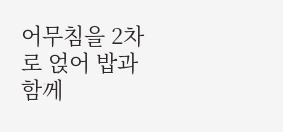어무침을 2차로 얹어 밥과 함께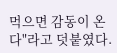먹으면 감동이 온다"라고 덧붙였다.